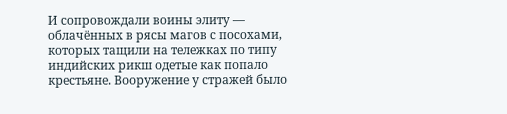И сопровождали воины элиту — облачённых в рясы магов с посохами, которых тащили на тележках по типу индийских рикш одетые как попало крестьяне. Вооружение у стражей было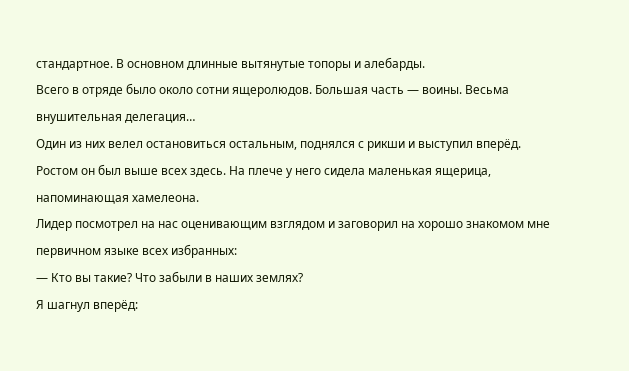стандартное. В основном длинные вытянутые топоры и алебарды.
Всего в отряде было около сотни ящеролюдов. Большая часть — воины. Весьма внушительная делегация…
Один из них велел остановиться остальным, поднялся с рикши и выступил вперёд. Ростом он был выше всех здесь. На плече у него сидела маленькая ящерица, напоминающая хамелеона.
Лидер посмотрел на нас оценивающим взглядом и заговорил на хорошо знакомом мне первичном языке всех избранных:
— Кто вы такие? Что забыли в наших землях?
Я шагнул вперёд: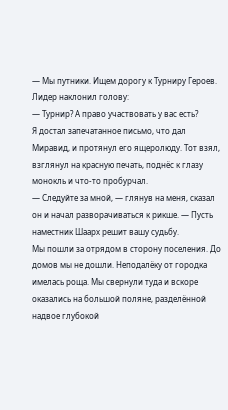— Мы путники. Ищем дорогу к Турниру Героев.
Лидер наклонил голову:
— Турнир? А право участвовать у вас есть?
Я достал запечатанное письмо, что дал Миравид, и протянул его ящеролюду. Тот взял, взглянул на красную печать, поднёс к глазу монокль и что-то пробурчал.
— Следуйте за мной, — глянув на меня, сказал он и начал разворачиваться к рикше. — Пусть наместник Шаарх решит вашу судьбу.
Мы пошли за отрядом в сторону поселения. До домов мы не дошли. Неподалёку от городка имелась роща. Мы свернули туда и вскоре оказались на большой поляне, разделённой надвое глубокой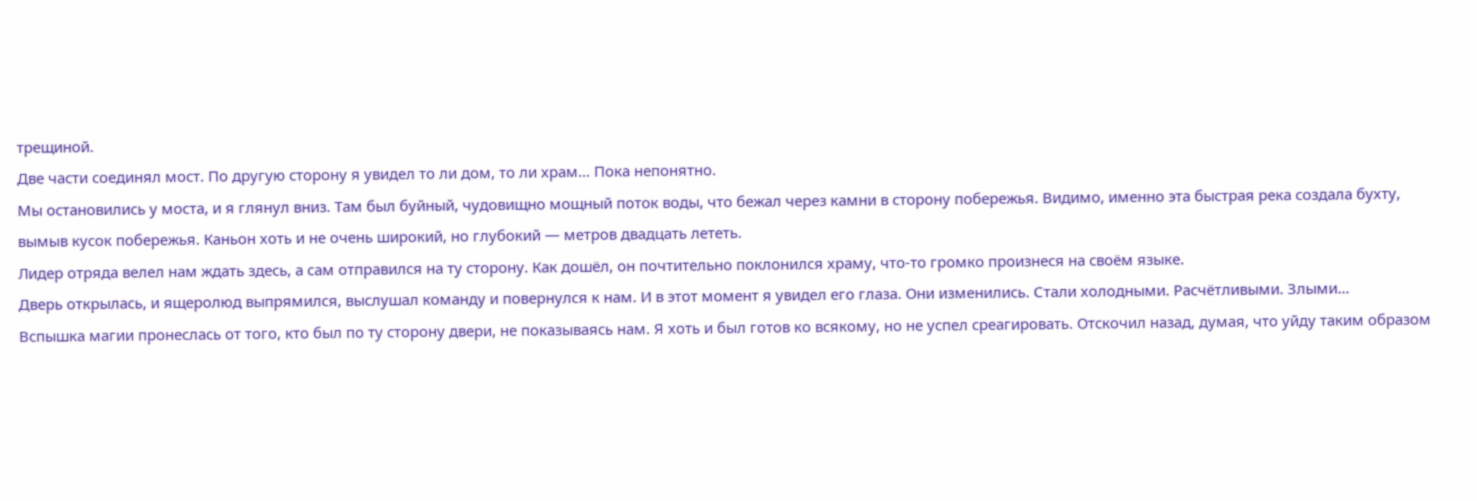трещиной.
Две части соединял мост. По другую сторону я увидел то ли дом, то ли храм… Пока непонятно.
Мы остановились у моста, и я глянул вниз. Там был буйный, чудовищно мощный поток воды, что бежал через камни в сторону побережья. Видимо, именно эта быстрая река создала бухту, вымыв кусок побережья. Каньон хоть и не очень широкий, но глубокий — метров двадцать лететь.
Лидер отряда велел нам ждать здесь, а сам отправился на ту сторону. Как дошёл, он почтительно поклонился храму, что-то громко произнеся на своём языке.
Дверь открылась, и ящеролюд выпрямился, выслушал команду и повернулся к нам. И в этот момент я увидел его глаза. Они изменились. Стали холодными. Расчётливыми. Злыми…
Вспышка магии пронеслась от того, кто был по ту сторону двери, не показываясь нам. Я хоть и был готов ко всякому, но не успел среагировать. Отскочил назад, думая, что уйду таким образом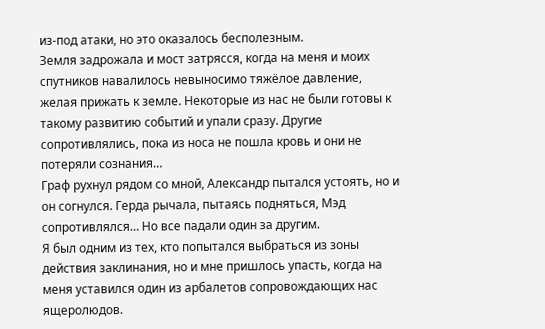из-под атаки, но это оказалось бесполезным.
Земля задрожала и мост затрясся, когда на меня и моих спутников навалилось невыносимо тяжёлое давление, желая прижать к земле. Некоторые из нас не были готовы к такому развитию событий и упали сразу. Другие сопротивлялись, пока из носа не пошла кровь и они не потеряли сознания…
Граф рухнул рядом со мной, Александр пытался устоять, но и он согнулся. Герда рычала, пытаясь подняться, Мэд сопротивлялся… Но все падали один за другим.
Я был одним из тех, кто попытался выбраться из зоны действия заклинания, но и мне пришлось упасть, когда на меня уставился один из арбалетов сопровождающих нас ящеролюдов.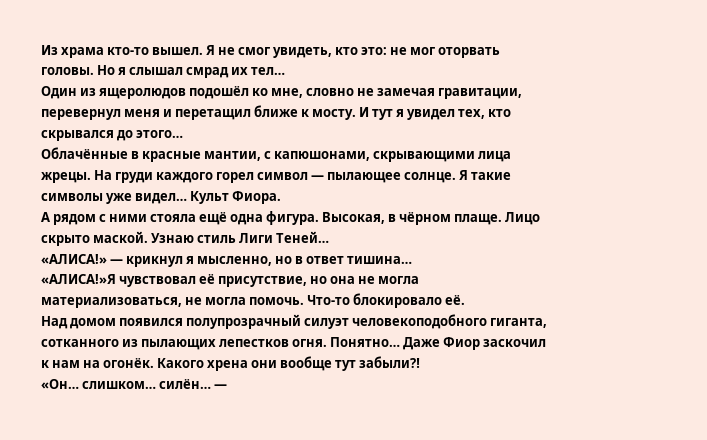Из храма кто-то вышел. Я не смог увидеть, кто это: не мог оторвать головы. Но я слышал смрад их тел…
Один из ящеролюдов подошёл ко мне, словно не замечая гравитации, перевернул меня и перетащил ближе к мосту. И тут я увидел тех, кто скрывался до этого…
Облачённые в красные мантии, с капюшонами, скрывающими лица жрецы. На груди каждого горел символ — пылающее солнце. Я такие символы уже видел… Культ Фиора.
А рядом с ними стояла ещё одна фигура. Высокая, в чёрном плаще. Лицо скрыто маской. Узнаю стиль Лиги Теней…
«АЛИСА!» — крикнул я мысленно, но в ответ тишина…
«АЛИСА!»Я чувствовал её присутствие, но она не могла материализоваться, не могла помочь. Что-то блокировало её.
Над домом появился полупрозрачный силуэт человекоподобного гиганта, сотканного из пылающих лепестков огня. Понятно… Даже Фиор заскочил к нам на огонёк. Какого хрена они вообще тут забыли⁈
«Он… слишком… силён… —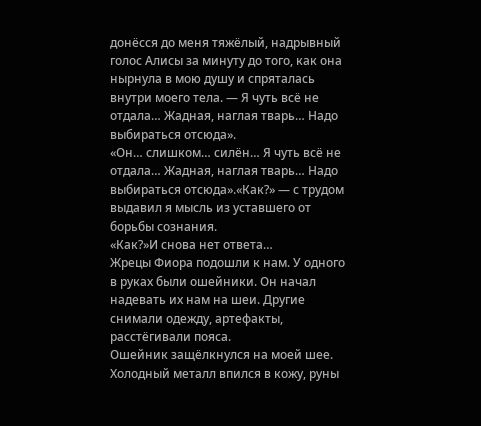донёсся до меня тяжёлый, надрывный голос Алисы за минуту до того, как она нырнула в мою душу и спряталась внутри моего тела. — Я чуть всё не отдала… Жадная, наглая тварь… Надо выбираться отсюда».
«Он… слишком… силён… Я чуть всё не отдала… Жадная, наглая тварь… Надо выбираться отсюда».«Как?» — с трудом выдавил я мысль из уставшего от борьбы сознания.
«Как?»И снова нет ответа…
Жрецы Фиора подошли к нам. У одного в руках были ошейники. Он начал надевать их нам на шеи. Другие снимали одежду, артефакты, расстёгивали пояса.
Ошейник защёлкнулся на моей шее. Холодный металл впился в кожу, руны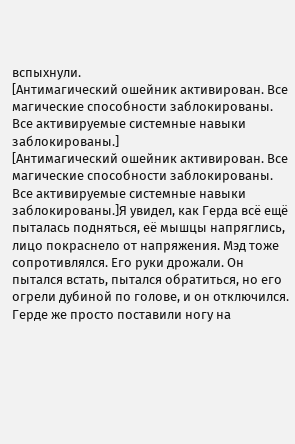вспыхнули.
[Антимагический ошейник активирован. Все магические способности заблокированы. Все активируемые системные навыки заблокированы.]
[Антимагический ошейник активирован. Все магические способности заблокированы. Все активируемые системные навыки заблокированы.]Я увидел, как Герда всё ещё пыталась подняться, её мышцы напряглись, лицо покраснело от напряжения. Мэд тоже сопротивлялся. Его руки дрожали. Он пытался встать, пытался обратиться, но его огрели дубиной по голове, и он отключился. Герде же просто поставили ногу на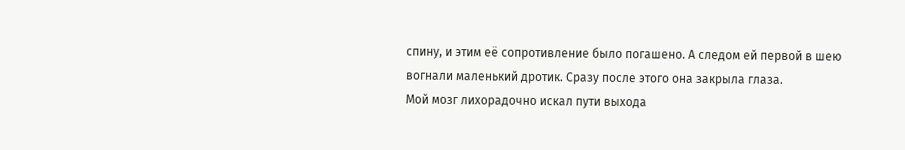спину, и этим её сопротивление было погашено. А следом ей первой в шею вогнали маленький дротик. Сразу после этого она закрыла глаза.
Мой мозг лихорадочно искал пути выхода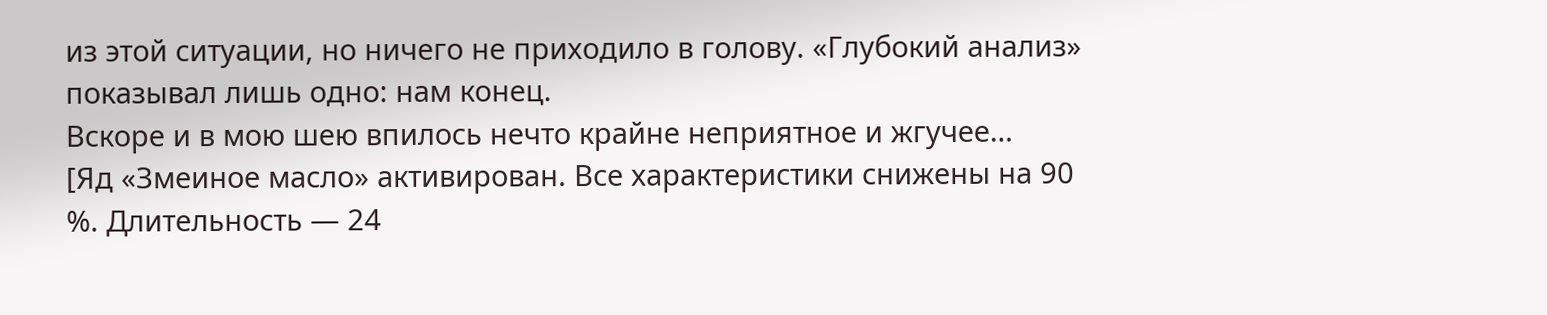из этой ситуации, но ничего не приходило в голову. «Глубокий анализ» показывал лишь одно: нам конец.
Вскоре и в мою шею впилось нечто крайне неприятное и жгучее…
[Яд «Змеиное масло» активирован. Все характеристики снижены на 90 %. Длительность — 24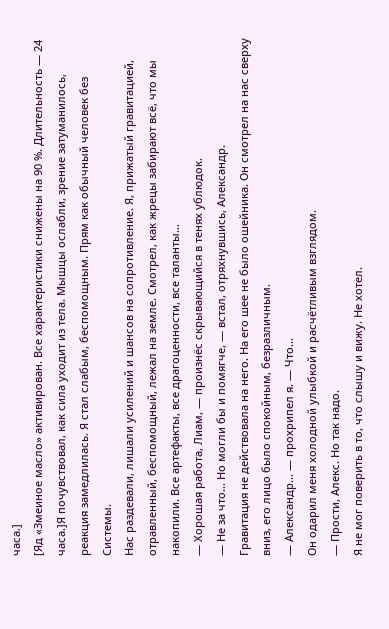часа.]
[Яд «Змеиное масло» активирован. Все характеристики снижены на 90 %. Длительность — 24 часа.]Я почувствовал, как сила уходит из тела. Мышцы ослабли, зрение затуманилось, реакция замедлилась. Я стал слабым, беспомощным. Прям как обычный человек без Системы.
Нас раздевали, лишали усилений и шансов на сопротивление. Я, прижатый гравитацией, отравленный, беспомощный, лежал на земле. Смотрел, как жрецы забирают всё, что мы накопили. Все артефакты, все драгоценности, все таланты…
— Хорошая работа, Лиам, — произнёс скрывающийся в тенях ублюдок.
— Не за что… Но могли бы и помягче, — встал, отряхнувшись, Александр.
Гравитация не действовала на него. На его шее не было ошейника. Он смотрел на нас сверху вниз, его лицо было спокойным, безразличным.
— Александр… — прохрипел я. — Что…
Он одарил меня холодной улыбкой и расчётливым взглядом.
— Прости, Алекс. Но так надо.
Я не мог поверить в то, что слышу и вижу. Не хотел.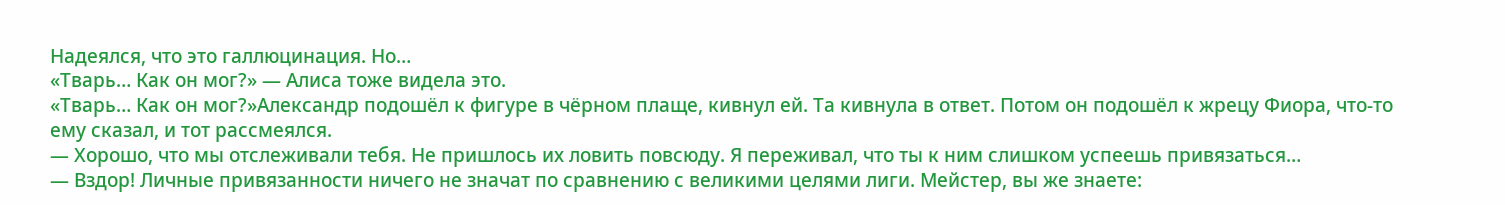Надеялся, что это галлюцинация. Но…
«Тварь… Как он мог?» — Алиса тоже видела это.
«Тварь… Как он мог?»Александр подошёл к фигуре в чёрном плаще, кивнул ей. Та кивнула в ответ. Потом он подошёл к жрецу Фиора, что-то ему сказал, и тот рассмеялся.
— Хорошо, что мы отслеживали тебя. Не пришлось их ловить повсюду. Я переживал, что ты к ним слишком успеешь привязаться…
— Вздор! Личные привязанности ничего не значат по сравнению с великими целями лиги. Мейстер, вы же знаете: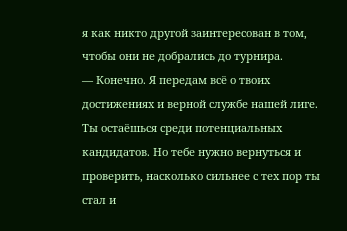я как никто другой заинтересован в том, чтобы они не добрались до турнира.
— Конечно. Я передам всё о твоих достижениях и верной службе нашей лиге. Ты остаёшься среди потенциальных кандидатов. Но тебе нужно вернуться и проверить, насколько сильнее с тех пор ты стал и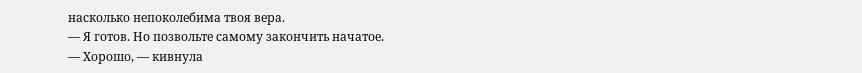насколько непоколебима твоя вера.
— Я готов. Но позвольте самому закончить начатое.
— Хорошо, — кивнула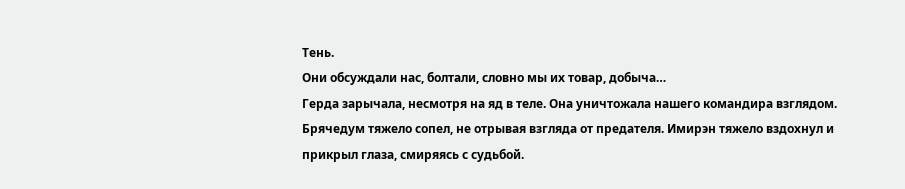Тень.
Они обсуждали нас, болтали, словно мы их товар, добыча…
Герда зарычала, несмотря на яд в теле. Она уничтожала нашего командира взглядом. Брячедум тяжело сопел, не отрывая взгляда от предателя. Имирэн тяжело вздохнул и прикрыл глаза, смиряясь с судьбой.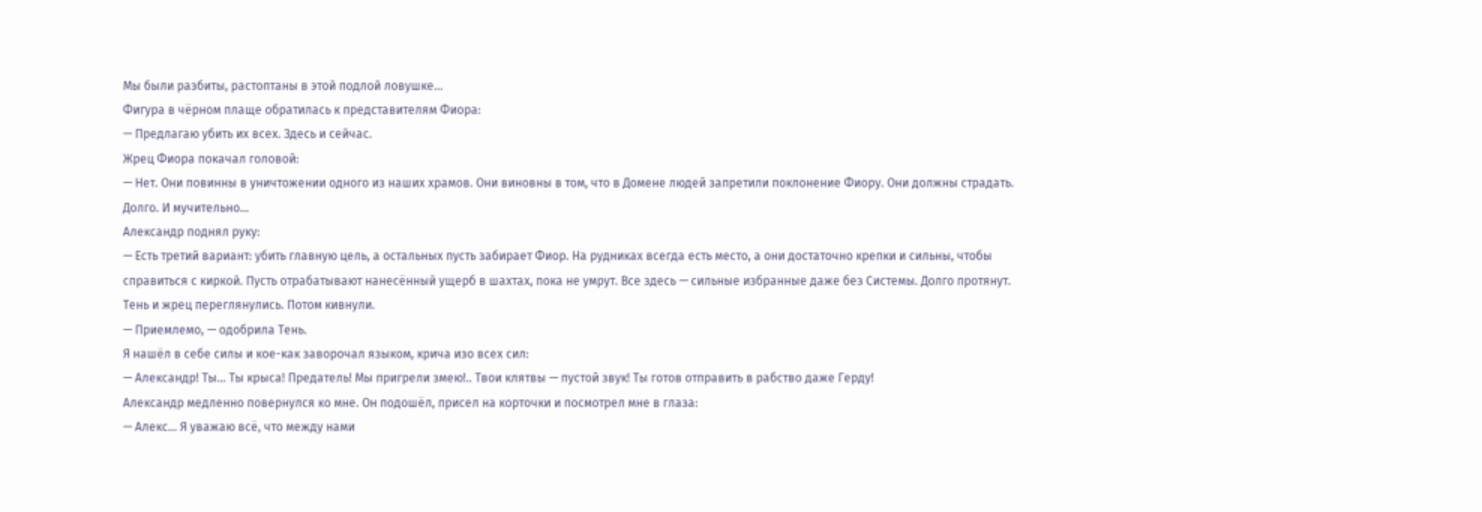Мы были разбиты, растоптаны в этой подлой ловушке…
Фигура в чёрном плаще обратилась к представителям Фиора:
— Предлагаю убить их всех. Здесь и сейчас.
Жрец Фиора покачал головой:
— Нет. Они повинны в уничтожении одного из наших храмов. Они виновны в том, что в Домене людей запретили поклонение Фиору. Они должны страдать. Долго. И мучительно…
Александр поднял руку:
— Есть третий вариант: убить главную цель, а остальных пусть забирает Фиор. На рудниках всегда есть место, а они достаточно крепки и сильны, чтобы справиться с киркой. Пусть отрабатывают нанесённый ущерб в шахтах, пока не умрут. Все здесь — сильные избранные даже без Системы. Долго протянут.
Тень и жрец переглянулись. Потом кивнули.
— Приемлемо, — одобрила Тень.
Я нашёл в себе силы и кое-как заворочал языком, крича изо всех сил:
— Александр! Ты… Ты крыса! Предатель! Мы пригрели змею!.. Твои клятвы — пустой звук! Ты готов отправить в рабство даже Герду!
Александр медленно повернулся ко мне. Он подошёл, присел на корточки и посмотрел мне в глаза:
— Алекс… Я уважаю всё, что между нами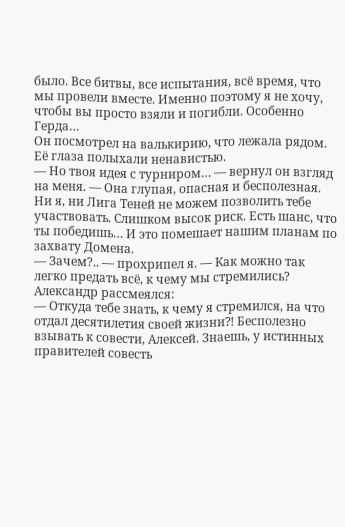было. Все битвы, все испытания, всё время, что мы провели вместе. Именно поэтому я не хочу, чтобы вы просто взяли и погибли. Особенно Герда…
Он посмотрел на валькирию, что лежала рядом. Её глаза полыхали ненавистью.
— Но твоя идея с турниром… — вернул он взгляд на меня. — Она глупая, опасная и бесполезная. Ни я, ни Лига Теней не можем позволить тебе участвовать. Слишком высок риск. Есть шанс, что ты победишь… И это помешает нашим планам по захвату Домена.
— Зачем?.. — прохрипел я. — Как можно так легко предать всё, к чему мы стремились?
Александр рассмеялся:
— Откуда тебе знать, к чему я стремился, на что отдал десятилетия своей жизни⁈ Бесполезно взывать к совести, Алексей. Знаешь, у истинных правителей совесть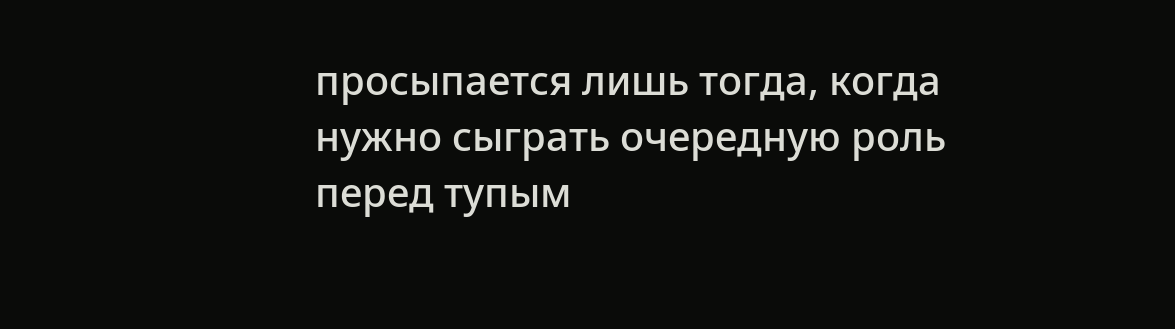просыпается лишь тогда, когда нужно сыграть очередную роль перед тупым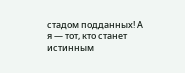стадом подданных! А я — тот, кто станет истинным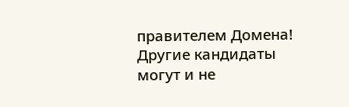правителем Домена! Другие кандидаты могут и не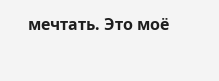мечтать. Это моё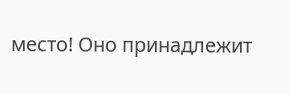место! Оно принадлежит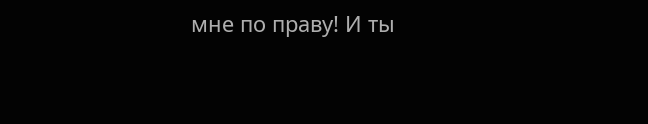мне по праву! И ты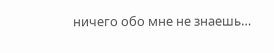ничего обо мне не знаешь…